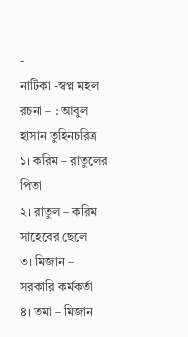-
নাটিকা -স্বপ্ন মহল
রচনা – : আবুল হাসান তুহিনচরিত্র
১। করিম – রাতুলের পিতা
২। রাতুল – করিম সাহেবের ছেলে
৩। মিজান – সরকারি কর্মকর্তা
৪। তমা – মিজান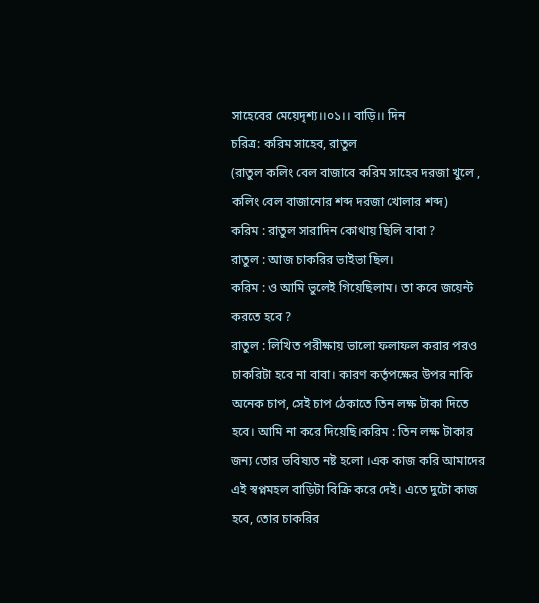সাহেবের মেয়েদৃশ্য।।০১।। বাড়ি।। দিন
চরিত্র: করিম সাহেব, রাতুল
(রাতুল কলিং বেল বাজাবে করিম সাহেব দরজা খুলে , কলিং বেল বাজানোর শব্দ দরজা খোলার শব্দ)
করিম : রাতুল সারাদিন কোথায় ছিলি বাবা ?
রাতুল : আজ চাকরির ভাইভা ছিল।
করিম : ও আমি ভুলেই গিয়েছিলাম। তা কবে জয়েন্ট করতে হবে ?
রাতুল : লিখিত পরীক্ষায় ভালো ফলাফল করার পরও চাকরিটা হবে না বাবা। কারণ কর্তৃপক্ষের উপর নাকি অনেক চাপ, সেই চাপ ঠেকাতে তিন লক্ষ টাকা দিতে হবে। আমি না করে দিয়েছি।করিম : তিন লক্ষ টাকার জন্য তোর ভবিষ্যত নষ্ট হলো ।এক কাজ করি আমাদের এই স্বপ্নমহল বাড়িটা বিক্রি করে দেই। এতে দুটো কাজ হবে, তোর চাকরির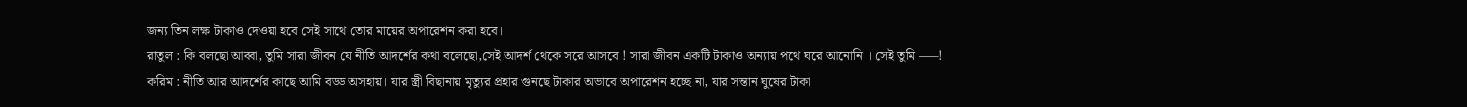জন্য তিন লক্ষ টাকাও দেওয়া হবে সেই সাথে তোর মায়ের অপারেশন করা হবে।
রাতুল : কি বলছো আব্বা, তুমি সারা জীবন যে নীতি আদর্শের কথা বলেছো,সেই আদর্শ থেকে সরে আসবে ! সারা জীবন একটি টাকাও অন্যায় পথে ঘরে আনোনি । সেই তুমি —–!
করিম : নীতি আর আদর্শের কাছে আমি বড্ড অসহায়। যার স্ত্রী বিছানায় মৃত্যুর প্রহার গুনছে টাকার অভাবে অপারেশন হচ্ছে না, যার সন্তান ঘুষের টাকা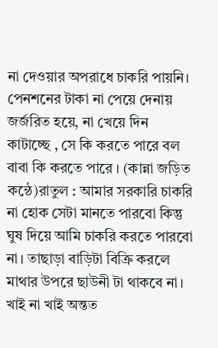না দেওয়ার অপরাধে চাকরি পায়নি।
পেনশনের টাকা না পেয়ে দেনায় জর্জরিত হয়ে, না খেয়ে দিন কাটাচ্ছে , সে কি করতে পারে বল বাবা কি করতে পারে । (কান্না জড়িত কন্ঠে)রাতুল : আমার সরকারি চাকরি না হোক সেটা মানতে পারবো কিন্তু ঘুষ দিয়ে আমি চাকরি করতে পারবো না। তাছাড়া বাড়িটা বিক্রি করলে মাথার উপরে ছাউনী টা থাকবে না। খাই না খাই অন্তত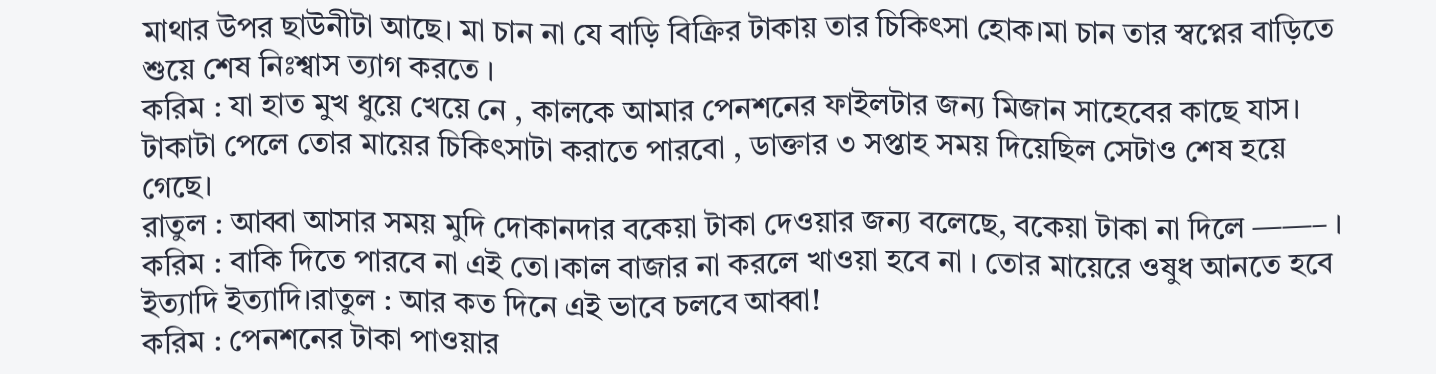মাথার উপর ছাউনীটা আছে। মা চান না যে বাড়ি বিক্রির টাকায় তার চিকিৎসা হোক।মা চান তার স্বপ্নের বাড়িতে শুয়ে শেষ নিঃশ্বাস ত্যাগ করতে ।
করিম : যা হাত মুখ ধুয়ে খেয়ে নে , কালকে আমার পেনশনের ফাইলটার জন্য মিজান সাহেবের কাছে যাস। টাকাটা পেলে তোর মায়ের চিকিৎসাটা করাতে পারবো , ডাক্তার ৩ সপ্তাহ সময় দিয়েছিল সেটাও শেষ হয়ে গেছে।
রাতুল : আব্বা আসার সময় মুদি দোকানদার বকেয়া টাকা দেওয়ার জন্য বলেছে, বকেয়া টাকা না দিলে ——– ।
করিম : বাকি দিতে পারবে না এই তো।কাল বাজার না করলে খাওয়া হবে না । তোর মায়েরে ওষুধ আনতে হবে ইত্যাদি ইত্যাদি।রাতুল : আর কত দিনে এই ভাবে চলবে আব্বা!
করিম : পেনশনের টাকা পাওয়ার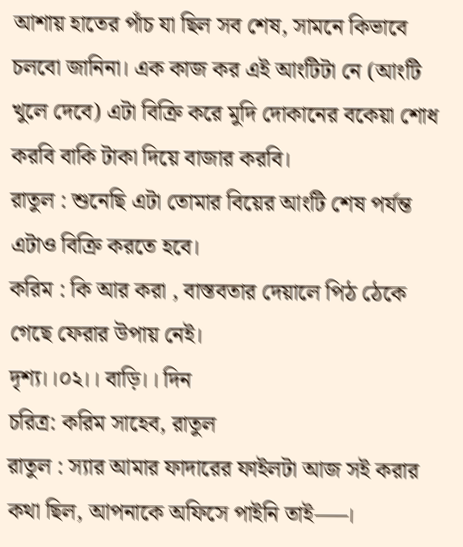আশায় হাতের পাঁচ যা ছিল সব শেষ, সামনে কিভাবে চলবো জানিনা। এক কাজ কর এই আংটিটা নে (আংটি খুলে দেবে) এটা বিক্রি করে মুদি দোকানের বকেয়া শোধ করবি বাকি টাকা দিয়ে বাজার করবি।
রাতুল : শুনেছি এটা তোমার বিয়ের আংটি শেষ পর্যন্ত এটাও বিক্রি করতে হবে।
করিম : কি আর করা , বাস্তবতার দেয়ালে পিঠ ঠেকে গেছে ফেরার উপায় নেই।
দৃশ্য।।০২।। বাড়ি।। দিন
চরিত্র: করিম সাহেব, রাতুল
রাতুল : স্যার আমার ফাদারের ফাইলটা আজ সই করার কথা ছিল, আপনাকে অফিসে পাইনি তাই—–।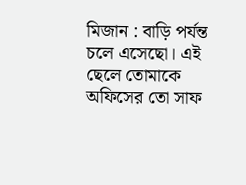মিজান : বাড়ি পর্যন্ত চলে এসেছো। এই ছেলে তোমাকে অফিসের তো সাফ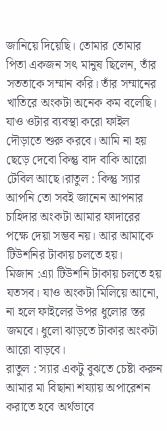জানিয়ে দিয়েছি। তোমার তোমার পিতা একজন সৎ মানুষ ছিলেন, তাঁর সততাকে সম্মান করি। তাঁর সম্মানের খাতিরে অংকটা অনেক কম বলেছি। যাও ওটার ব্যবস্থা করো ফাইল দৌড়াতে শুরু করবে। আমি না হয় ছেড়ে দেবো কিন্তু বাদ বাকি আরো টেবিল আছে।রাতুল : কিন্তু স্যার আপনি তো সবই জানেন আপনার চাহিদার অংকটা আমার ফাদারের পক্ষে দেয়া সম্ভব নয়। আর আমাকে টিউশনির টাকায় চলতে হয়।
মিজান :এ্যা টিউশনি টাকায় চলতে হয় যতসব। যাও অংকটা মিলিয়ে আনো, না হলে ফাইলের উপর ধুলোর স্তর জমবে। ধুলো ঝাড়তে টাকার অংকটা আরো বাড়বে।
রাতুল : স্যার একটু বুঝতে চেষ্টা করুন আমার মা বিছানা শয্যায় অপারেশন করাতে হবে অর্থভাবে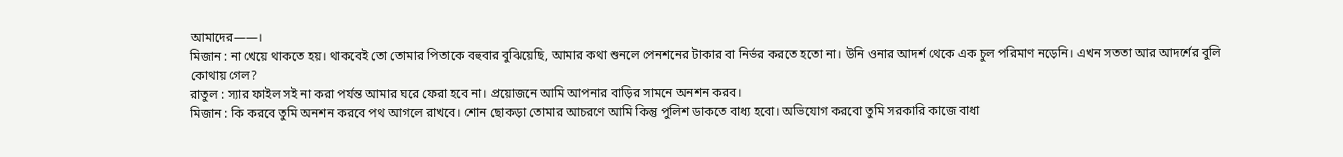আমাদের——।
মিজান : না খেয়ে থাকতে হয়। থাকবেই তো তোমার পিতাকে বহুবার বুঝিয়েছি, আমার কথা শুনলে পেনশনের টাকার বা নির্ভর করতে হতো না। উনি ওনার আদর্শ থেকে এক চুল পরিমাণ নড়েনি। এখন সততা আর আদর্শের বুলি কোথায় গেল?
রাতুল : স্যার ফাইল সই না করা পর্যন্ত আমার ঘরে ফেরা হবে না। প্রয়োজনে আমি আপনার বাড়ির সামনে অনশন করব।
মিজান : কি করবে তুমি অনশন করবে পথ আগলে রাখবে। শোন ছোকড়া তোমার আচরণে আমি কিন্তু পুলিশ ডাকতে বাধ্য হবো। অভিযোগ করবো তুমি সরকারি কাজে বাধা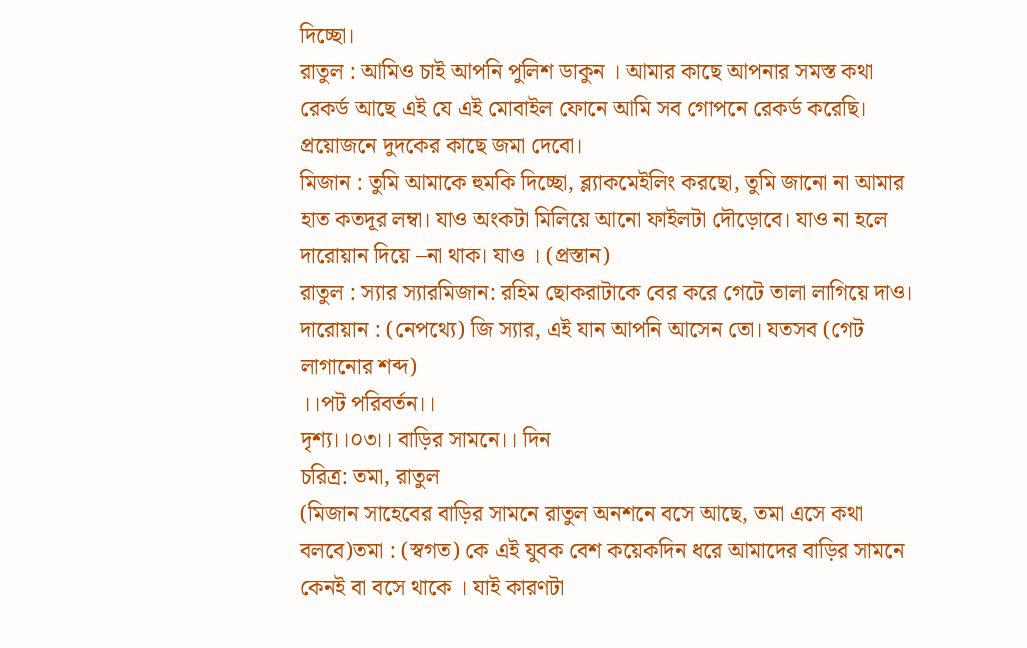দিচ্ছো।
রাতুল : আমিও চাই আপনি পুলিশ ডাকুন । আমার কাছে আপনার সমস্ত কথা রেকর্ড আছে এই যে এই মোবাইল ফোনে আমি সব গোপনে রেকর্ড করেছি। প্রয়োজনে দুদকের কাছে জমা দেবো।
মিজান : তুমি আমাকে হুমকি দিচ্ছো, ব্ল্যাকমেইলিং করছো, তুমি জানো না আমার হাত কতদূর লম্বা। যাও অংকটা মিলিয়ে আনো ফাইলটা দৌড়োবে। যাও না হলে দারোয়ান দিয়ে –না থাক। যাও । (প্রস্তান)
রাতুল : স্যার স্যারমিজান: রহিম ছোকরাটাকে বের করে গেটে তালা লাগিয়ে দাও।
দারোয়ান : (নেপথ্যে) জি স্যার, এই যান আপনি আসেন তো। যতসব (গেট লাগানোর শব্দ)
।।পট পরিবর্তন।।
দৃশ্য।।০৩।। বাড়ির সামনে।। দিন
চরিত্র: তমা, রাতুল
(মিজান সাহেবের বাড়ির সামনে রাতুল অনশনে বসে আছে, তমা এসে কথা বলবে)তমা : (স্বগত) কে এই যুবক বেশ কয়েকদিন ধরে আমাদের বাড়ির সামনে কেনই বা বসে থাকে । যাই কারণটা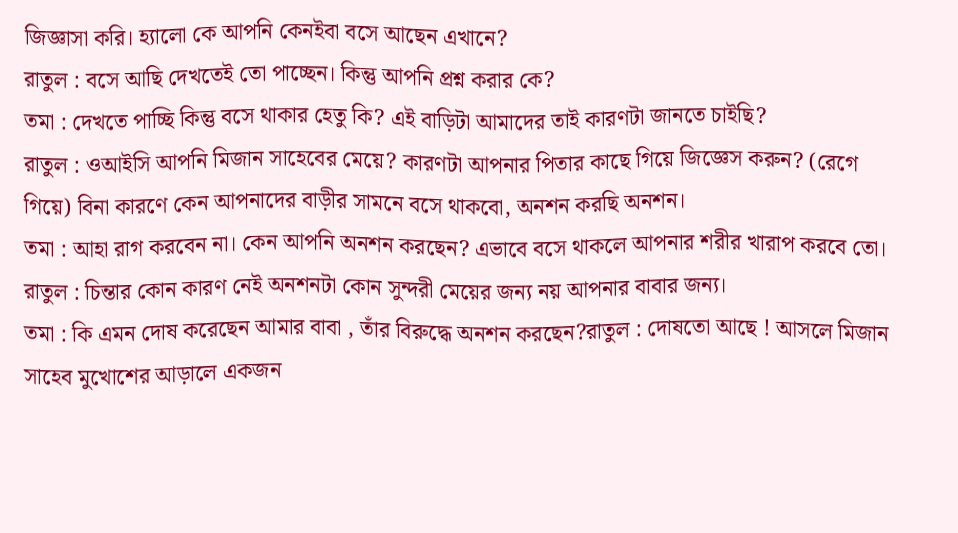জিজ্ঞাসা করি। হ্যালো কে আপনি কেনইবা বসে আছেন এখানে?
রাতুল : বসে আছি দেখতেই তো পাচ্ছেন। কিন্তু আপনি প্রশ্ন করার কে?
তমা : দেখতে পাচ্ছি কিন্তু বসে থাকার হেতু কি? এই বাড়িটা আমাদের তাই কারণটা জানতে চাইছি?
রাতুল : ওআইসি আপনি মিজান সাহেবের মেয়ে? কারণটা আপনার পিতার কাছে গিয়ে জিজ্ঞেস করুন? (রেগে গিয়ে) বিনা কারণে কেন আপনাদের বাড়ীর সামনে বসে থাকবো, অনশন করছি অনশন।
তমা : আহা রাগ করবেন না। কেন আপনি অনশন করছেন? এভাবে বসে থাকলে আপনার শরীর খারাপ করবে তো।
রাতুল : চিন্তার কোন কারণ নেই অনশনটা কোন সুন্দরী মেয়ের জন্য নয় আপনার বাবার জন্য।
তমা : কি এমন দোষ করেছেন আমার বাবা , তাঁর বিরুদ্ধে অনশন করছেন?রাতুল : দোষতো আছে ! আসলে মিজান সাহেব মুখোশের আড়ালে একজন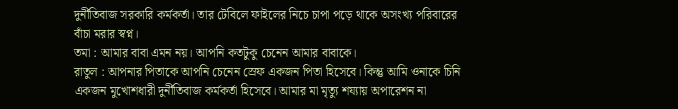দুর্নীতিবাজ সরকারি কর্মকর্তা। তার টেবিলে ফাইলের নিচে চাপা পড়ে থাকে অসংখ্য পরিবারের বাঁচা মরার স্বপ্ন।
তমা : আমার বাবা এমন নয়। আপনি কতটুকু চেনেন আমার বাবাকে।
রাতুল : আপনার পিতাকে আপনি চেনেন স্রেফ একজন পিতা হিসেবে। কিন্তু আমি ওনাকে চিনি একজন মুখোশধারী দুর্নীতিবাজ কর্মকর্তা হিসেবে। আমার মা মৃত্যু শয্যায় অপারেশন না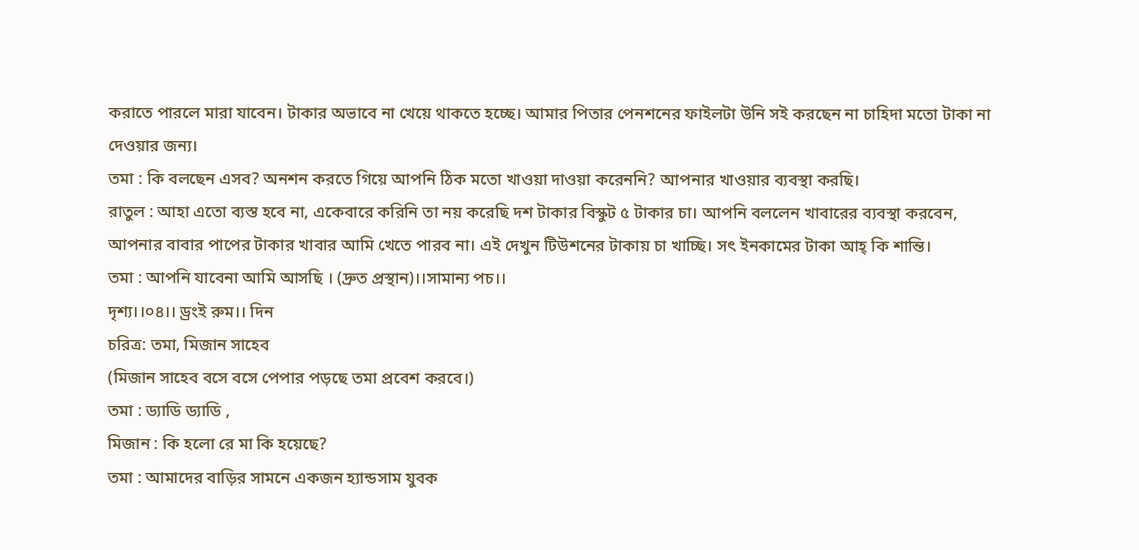করাতে পারলে মারা যাবেন। টাকার অভাবে না খেয়ে থাকতে হচ্ছে। আমার পিতার পেনশনের ফাইলটা উনি সই করছেন না চাহিদা মতো টাকা না দেওয়ার জন্য।
তমা : কি বলছেন এসব? অনশন করতে গিয়ে আপনি ঠিক মতো খাওয়া দাওয়া করেননি? আপনার খাওয়ার ব্যবস্থা করছি।
রাতুল : আহা এতো ব্যস্ত হবে না, একেবারে করিনি তা নয় করেছি দশ টাকার বিস্কুট ৫ টাকার চা। আপনি বললেন খাবারের ব্যবস্থা করবেন, আপনার বাবার পাপের টাকার খাবার আমি খেতে পারব না। এই দেখুন টিউশনের টাকায় চা খাচ্ছি। সৎ ইনকামের টাকা আহ্ কি শান্তি।
তমা : আপনি যাবেনা আমি আসছি । (দ্রুত প্রস্থান)।।সামান্য পচ।।
দৃশ্য।।০৪।। ড্রংই রুম।। দিন
চরিত্র: তমা, মিজান সাহেব
(মিজান সাহেব বসে বসে পেপার পড়ছে তমা প্রবেশ করবে।)
তমা : ড্যাডি ড্যাডি ,
মিজান : কি হলো রে মা কি হয়েছে?
তমা : আমাদের বাড়ির সামনে একজন হ্যান্ডসাম যুবক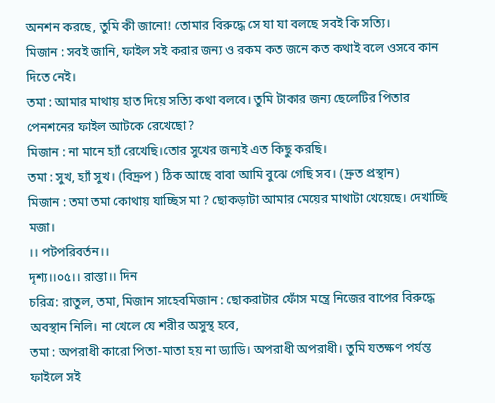অনশন করছে, তুমি কী জানো! তোমার বিরুদ্ধে সে যা যা বলছে সবই কি সত্যি।
মিজান : সবই জানি, ফাইল সই করার জন্য ও রকম কত জনে কত কথাই বলে ওসবে কান দিতে নেই।
তমা : আমার মাথায় হাত দিয়ে সত্যি কথা বলবে। তুমি টাকার জন্য ছেলেটির পিতার পেনশনের ফাইল আটকে রেখেছো?
মিজান : না মানে হ্যাঁ রেখেছি।তোর সুখের জন্যই এত কিছু করছি।
তমা : সুখ, হ্যাঁ সুখ। (বিদ্রুপ ) ঠিক আছে বাবা আমি বুঝে গেছি সব। (দ্রুত প্রস্থান)
মিজান : তমা তমা কোথায় যাচ্ছিস মা ? ছোকড়াটা আমার মেয়ের মাথাটা খেয়েছে। দেখাচ্ছি মজা।
।। পটপরিবর্তন।।
দৃশ্য।।০৫।। রাস্তা।। দিন
চরিত্র: রাতুল, তমা, মিজান সাহেবমিজান : ছোকরাটার ফোঁস মন্ত্রে নিজের বাপের বিরুদ্ধে অবস্থান নিলি। না খেলে যে শরীর অসুস্থ হবে,
তমা : অপরাধী কারো পিতা-মাতা হয় না ড্যাডি। অপরাধী অপরাধী। তুমি যতক্ষণ পর্যন্ত ফাইলে সই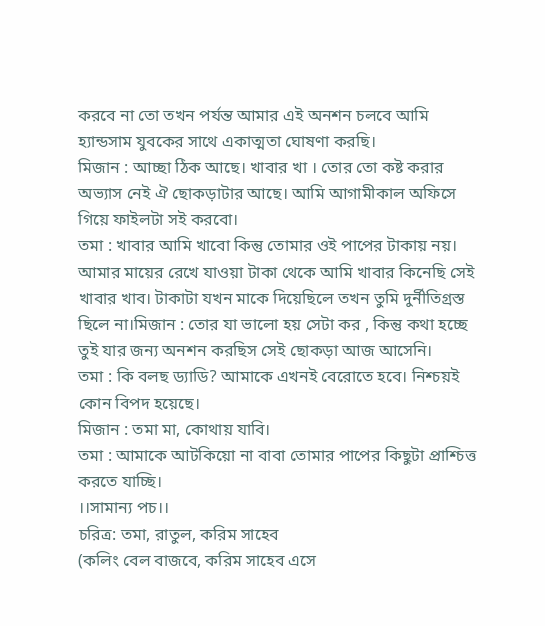করবে না তো তখন পর্যন্ত আমার এই অনশন চলবে আমি হ্যান্ডসাম যুবকের সাথে একাত্মতা ঘোষণা করছি।
মিজান : আচ্ছা ঠিক আছে। খাবার খা । তোর তো কষ্ট করার অভ্যাস নেই ঐ ছোকড়াটার আছে। আমি আগামীকাল অফিসে গিয়ে ফাইলটা সই করবো।
তমা : খাবার আমি খাবো কিন্তু তোমার ওই পাপের টাকায় নয়। আমার মায়ের রেখে যাওয়া টাকা থেকে আমি খাবার কিনেছি সেই খাবার খাব। টাকাটা যখন মাকে দিয়েছিলে তখন তুমি দুর্নীতিগ্রস্ত ছিলে না।মিজান : তোর যা ভালো হয় সেটা কর , কিন্তু কথা হচ্ছে তুই যার জন্য অনশন করছিস সেই ছোকড়া আজ আসেনি।
তমা : কি বলছ ড্যাডি? আমাকে এখনই বেরোতে হবে। নিশ্চয়ই কোন বিপদ হয়েছে।
মিজান : তমা মা, কোথায় যাবি।
তমা : আমাকে আটকিয়ো না বাবা তোমার পাপের কিছুটা প্রাশ্চিত্ত করতে যাচ্ছি।
।।সামান্য পচ।।
চরিত্র: তমা, রাতুল, করিম সাহেব
(কলিং বেল বাজবে, করিম সাহেব এসে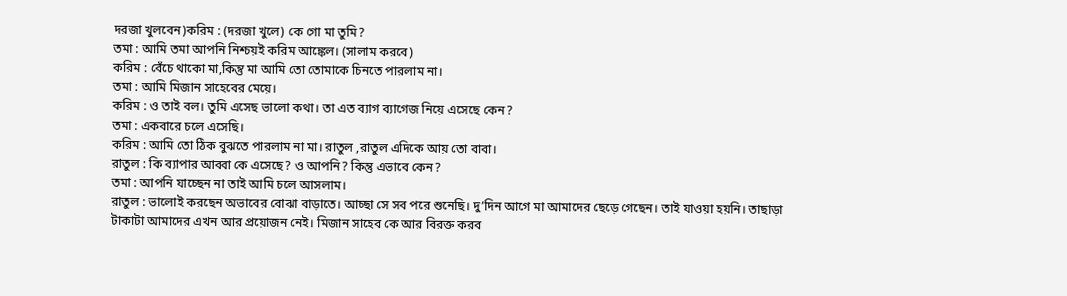দরজা খুলবেন)করিম : (দরজা খুলে) কে গো মা তুমি?
তমা : আমি তমা আপনি নিশ্চয়ই করিম আঙ্কেল। (সালাম করবে)
করিম : বেঁচে থাকো মা,কিন্তু মা আমি তো তোমাকে চিনতে পারলাম না।
তমা : আমি মিজান সাহেবের মেয়ে।
করিম : ও তাই বল। তুমি এসেছ ভালো কথা। তা এত ব্যাগ ব্যাগেজ নিয়ে এসেছে কেন?
তমা : একবারে চলে এসেছি।
করিম : আমি তো ঠিক বুঝতে পারলাম না মা। রাতুল ,রাতুল এদিকে আয় তো বাবা।
রাতুল : কি ব্যাপার আব্বা কে এসেছে? ও আপনি? কিন্তু এভাবে কেন?
তমা : আপনি যাচ্ছেন না তাই আমি চলে আসলাম।
রাতুল : ভালোই করছেন অভাবের বোঝা বাড়াতে। আচ্ছা সে সব পরে শুনেছি। দু’দিন আগে মা আমাদের ছেড়ে গেছেন। তাই যাওয়া হয়নি। তাছাড়া টাকাটা আমাদের এখন আর প্রয়োজন নেই। মিজান সাহেব কে আর বিরক্ত করব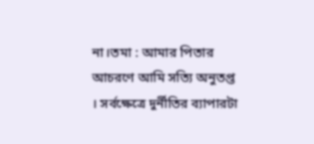না।তমা : আমার পিতার আচরণে আমি সত্যি অনুতপ্ত । সর্বক্ষেত্রে দুর্নীতির ব্যাপারটা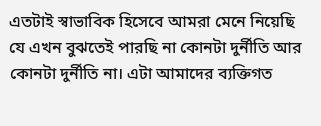এতটাই স্বাভাবিক হিসেবে আমরা মেনে নিয়েছি যে এখন বুঝতেই পারছি না কোনটা দুর্নীতি আর কোনটা দুর্নীতি না। এটা আমাদের ব্যক্তিগত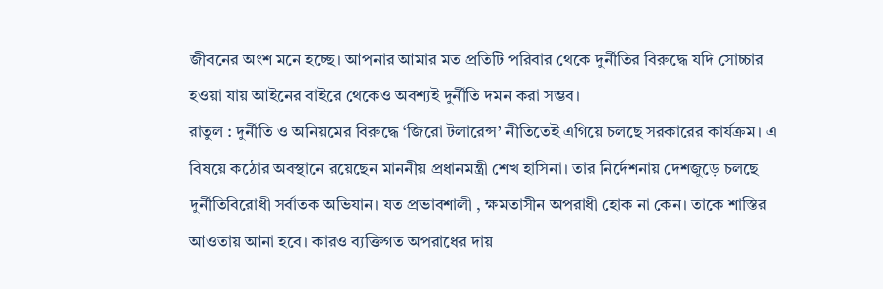জীবনের অংশ মনে হচ্ছে। আপনার আমার মত প্রতিটি পরিবার থেকে দুর্নীতির বিরুদ্ধে যদি সোচ্চার হওয়া যায় আইনের বাইরে থেকেও অবশ্যই দুর্নীতি দমন করা সম্ভব।
রাতুল : দুর্নীতি ও অনিয়মের বিরুদ্ধে ‘জিরো টলারেন্স’ নীতিতেই এগিয়ে চলছে সরকারের কার্যক্রম। এ বিষয়ে কঠোর অবস্থানে রয়েছেন মাননীয় প্রধানমন্ত্রী শেখ হাসিনা। তার নির্দেশনায় দেশজুড়ে চলছে দুর্নীতিবিরোধী সর্বাতক অভিযান। যত প্রভাবশালী , ক্ষমতাসীন অপরাধী হোক না কেন। তাকে শাস্তির আওতায় আনা হবে। কারও ব্যক্তিগত অপরাধের দায়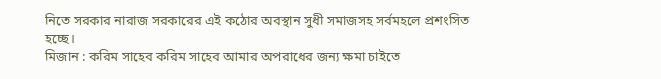নিতে সরকার নারাজ সরকারের এই কঠোর অবস্থান সুধী সমাজসহ সর্বমহলে প্রশংসিত হচ্ছে।
মিজান : করিম সাহেব করিম সাহেব আমার অপরাধের জন্য ক্ষমা চাইতে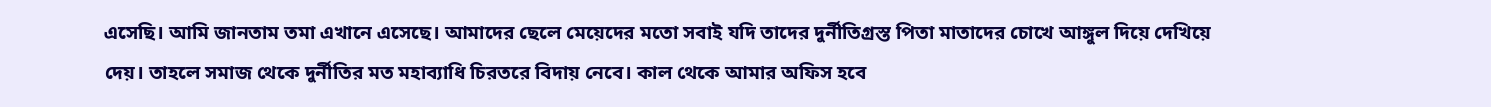এসেছি। আমি জানতাম তমা এখানে এসেছে। আমাদের ছেলে মেয়েদের মতো সবাই যদি তাদের দুর্নীতিগ্রস্ত পিতা মাতাদের চোখে আঙ্গুল দিয়ে দেখিয়ে দেয়। তাহলে সমাজ থেকে দুর্নীতির মত মহাব্যাধি চিরতরে বিদায় নেবে। কাল থেকে আমার অফিস হবে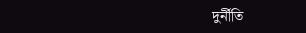দুর্নীতি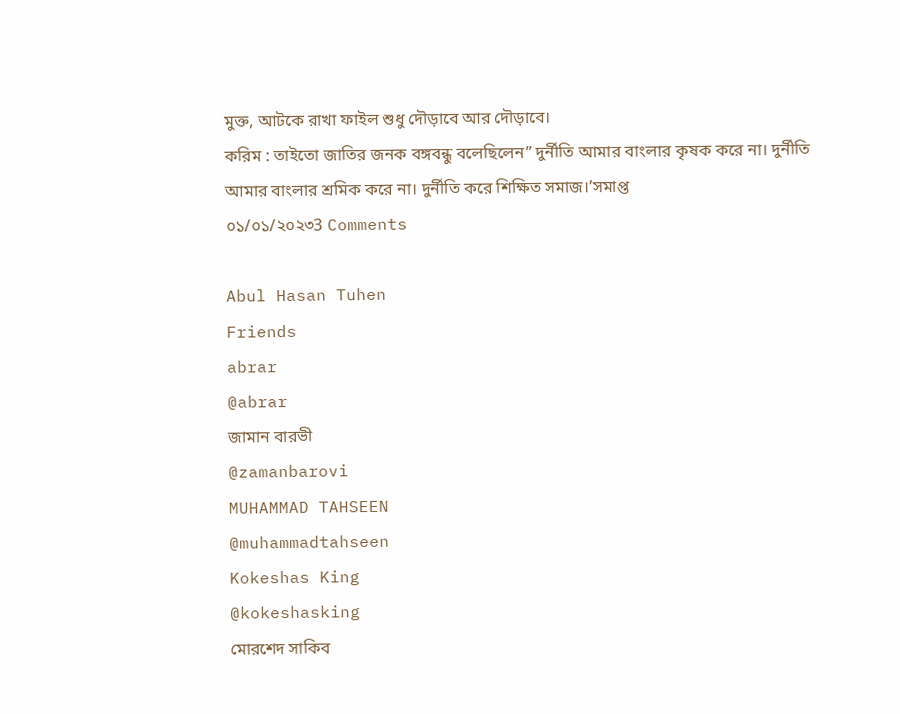মুক্ত, আটকে রাখা ফাইল শুধু দৌড়াবে আর দৌড়াবে।
করিম : তাইতো জাতির জনক বঙ্গবন্ধু বলেছিলেন” দুর্নীতি আমার বাংলার কৃষক করে না। দুর্নীতি আমার বাংলার শ্রমিক করে না। দুর্নীতি করে শিক্ষিত সমাজ।’সমাপ্ত
০১/০১/২০২৩3 Comments

Abul Hasan Tuhen
Friends
abrar
@abrar
জামান বারভী
@zamanbarovi
MUHAMMAD TAHSEEN
@muhammadtahseen
Kokeshas King
@kokeshasking
মোরশেদ সাকিব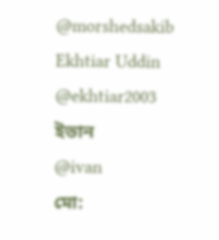@morshedsakib
Ekhtiar Uddin
@ekhtiar2003
ইভান
@ivan
মো: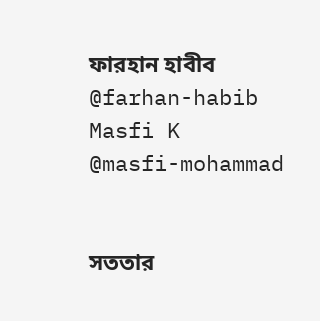ফারহান হাবীব
@farhan-habib
Masfi K
@masfi-mohammad


সততার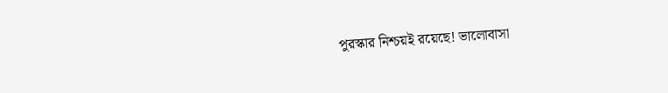পুরস্কার নিশ্চয়ই রয়েছে! ভালোবাসা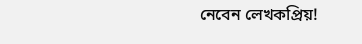নেবেন লেখকপ্রিয়!